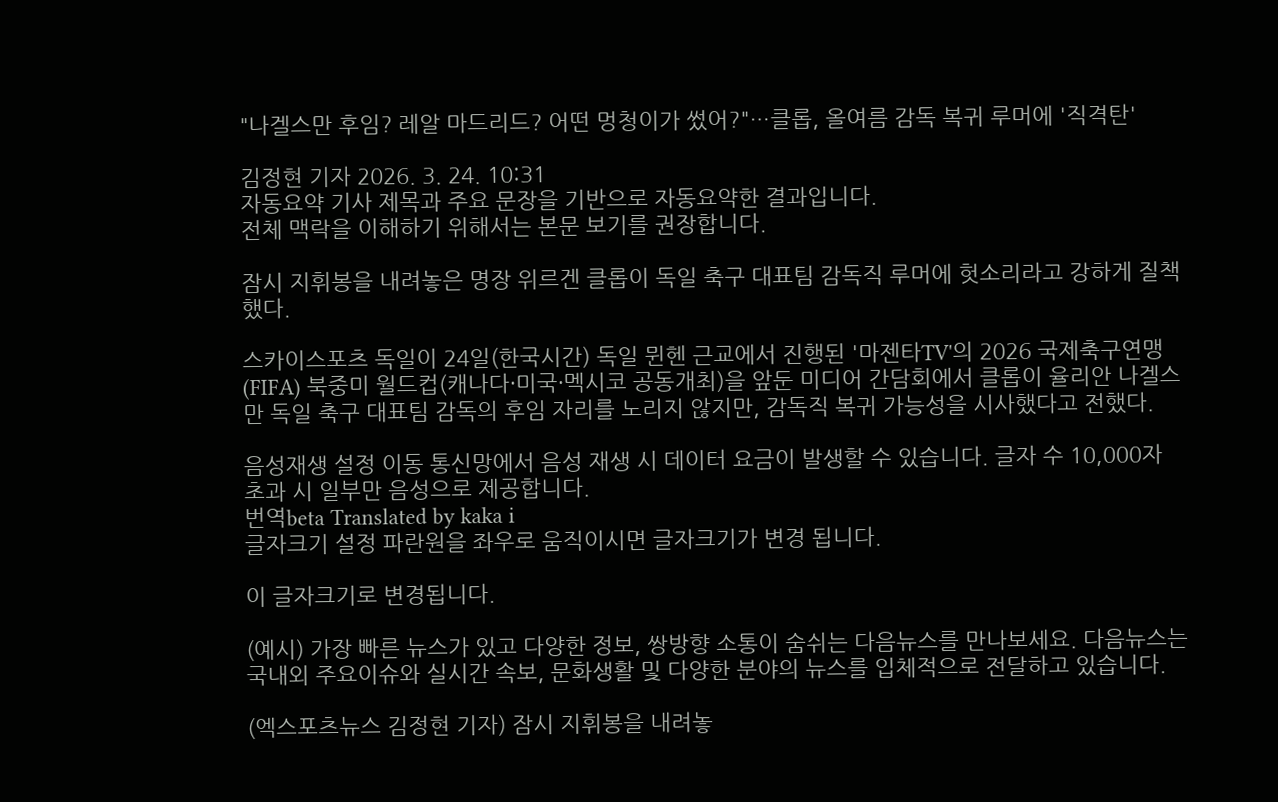"나겔스만 후임? 레알 마드리드? 어떤 멍청이가 썼어?"…클롭, 올여름 감독 복귀 루머에 '직격탄'

김정현 기자 2026. 3. 24. 10:31
자동요약 기사 제목과 주요 문장을 기반으로 자동요약한 결과입니다.
전체 맥락을 이해하기 위해서는 본문 보기를 권장합니다.

잠시 지휘봉을 내려놓은 명장 위르겐 클롭이 독일 축구 대표팀 감독직 루머에 헛소리라고 강하게 질책했다.

스카이스포츠 독일이 24일(한국시간) 독일 뮌헨 근교에서 진행된 '마젠타TV'의 2026 국제축구연맹(FIFA) 북중미 월드컵(캐나다·미국·멕시코 공동개최)을 앞둔 미디어 간담회에서 클롭이 율리안 나겔스만 독일 축구 대표팀 감독의 후임 자리를 노리지 않지만, 감독직 복귀 가능성을 시사했다고 전했다.

음성재생 설정 이동 통신망에서 음성 재생 시 데이터 요금이 발생할 수 있습니다. 글자 수 10,000자 초과 시 일부만 음성으로 제공합니다.
번역beta Translated by kaka i
글자크기 설정 파란원을 좌우로 움직이시면 글자크기가 변경 됩니다.

이 글자크기로 변경됩니다.

(예시) 가장 빠른 뉴스가 있고 다양한 정보, 쌍방향 소통이 숨쉬는 다음뉴스를 만나보세요. 다음뉴스는 국내외 주요이슈와 실시간 속보, 문화생활 및 다양한 분야의 뉴스를 입체적으로 전달하고 있습니다.

(엑스포츠뉴스 김정현 기자) 잠시 지휘봉을 내려놓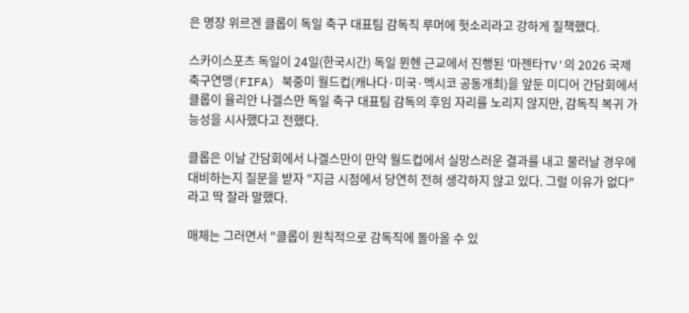은 명장 위르겐 클롭이 독일 축구 대표팀 감독직 루머에 헛소리라고 강하게 질책했다.

스카이스포츠 독일이 24일(한국시간) 독일 뮌헨 근교에서 진행된 '마젠타TV'의 2026 국제축구연맹(FIFA) 북중미 월드컵(캐나다·미국·멕시코 공동개최)을 앞둔 미디어 간담회에서 클롭이 율리안 나겔스만 독일 축구 대표팀 감독의 후임 자리를 노리지 않지만, 감독직 복귀 가능성을 시사했다고 전했다.

클롭은 이날 간담회에서 나겔스만이 만약 월드컵에서 실망스러운 결과를 내고 물러날 경우에 대비하는지 질문을 받자 "지금 시점에서 당연히 전혀 생각하지 않고 있다. 그럴 이유가 없다"라고 딱 잘라 말했다.

매체는 그러면서 "클롭이 원칙적으로 감독직에 돌아올 수 있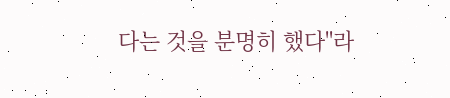다는 것을 분명히 했다"라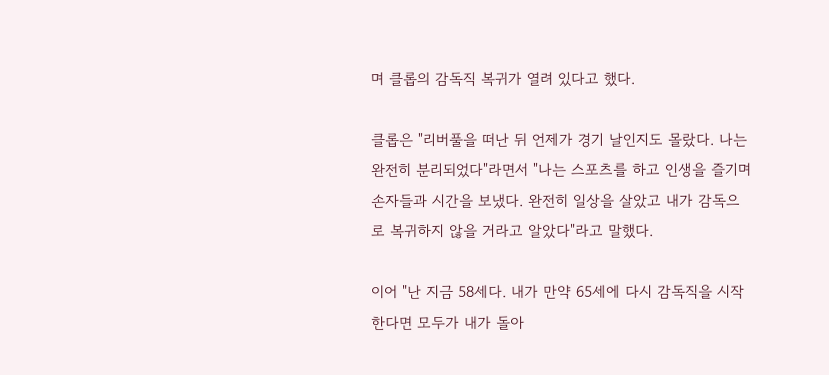며 클롭의 감독직 복귀가 열려 있다고 했다.

클롭은 "리버풀을 떠난 뒤 언제가 경기 날인지도 몰랐다. 나는 완전히 분리되었다"라면서 "나는 스포츠를 하고 인생을 즐기며 손자들과 시간을 보냈다. 완전히 일상을 살았고 내가 감독으로 복귀하지 않을 거라고 알았다"라고 말했다.

이어 "난 지금 58세다. 내가 만약 65세에 다시 감독직을 시작한다면 모두가 내가 돌아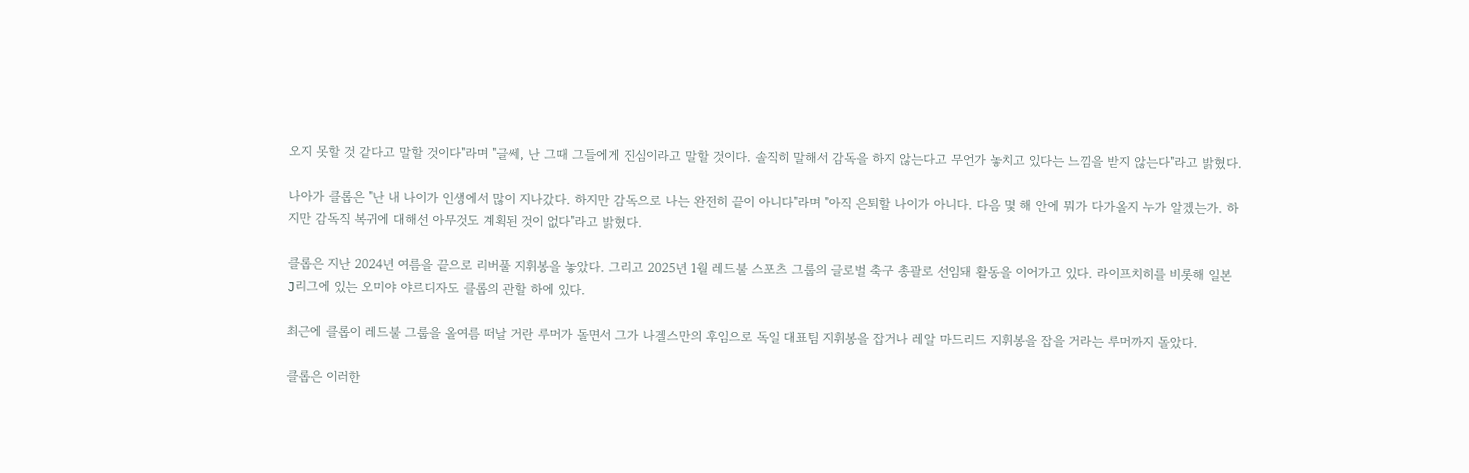오지 못할 것 같다고 말할 것이다"라며 "글쎄, 난 그때 그들에게 진심이라고 말할 것이다. 솔직히 말해서 감독을 하지 않는다고 무언가 놓치고 있다는 느낌을 받지 않는다"라고 밝혔다.

나아가 클롭은 "난 내 나이가 인생에서 많이 지나갔다. 하지만 감독으로 나는 완전히 끝이 아니다"라며 "아직 은퇴할 나이가 아니다. 다음 몇 해 안에 뭐가 다가올지 누가 알겠는가. 하지만 감독직 복귀에 대해선 아무것도 계획된 것이 없다"라고 밝혔다.

클롭은 지난 2024년 여름을 끝으로 리버풀 지휘봉을 놓았다. 그리고 2025년 1월 레드불 스포츠 그룹의 글로벌 축구 총괄로 선임돼 활동을 이어가고 있다. 라이프치히를 비롯해 일본 J리그에 있는 오미야 야르디자도 클롭의 관할 하에 있다.

최근에 클롭이 레드불 그룹을 올여름 떠날 거란 루머가 돌면서 그가 나겔스만의 후임으로 독일 대표팀 지휘봉을 잡거나 레알 마드리드 지휘봉을 잡을 거라는 루머까지 돌았다.

클롭은 이러한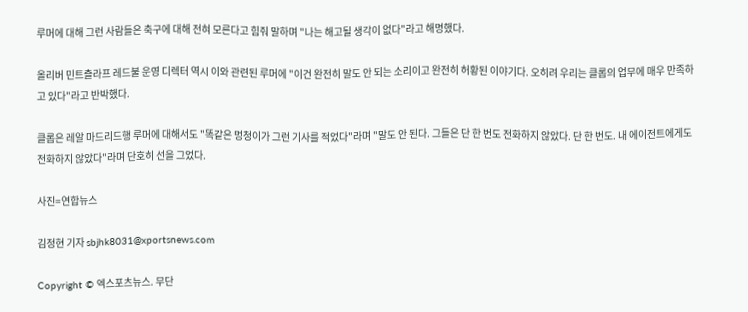루머에 대해 그런 사람들은 축구에 대해 전혀 모른다고 힘줘 말하며 "나는 해고될 생각이 없다"라고 해명했다.

올리버 민트츨라프 레드불 운영 디렉터 역시 이와 관련된 루머에 "이건 완전히 말도 안 되는 소리이고 완전히 허황된 이야기다. 오히려 우리는 클롭의 업무에 매우 만족하고 있다"라고 반박했다.

클롭은 레알 마드리드행 루머에 대해서도 "똑같은 멍청이가 그런 기사를 적었다"라며 "말도 안 된다. 그들은 단 한 번도 전화하지 않았다. 단 한 번도. 내 에이전트에게도 전화하지 않았다"라며 단호히 선을 그었다.

사진=연합뉴스

김정현 기자 sbjhk8031@xportsnews.com

Copyright © 엑스포츠뉴스. 무단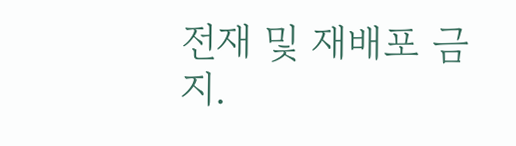전재 및 재배포 금지.